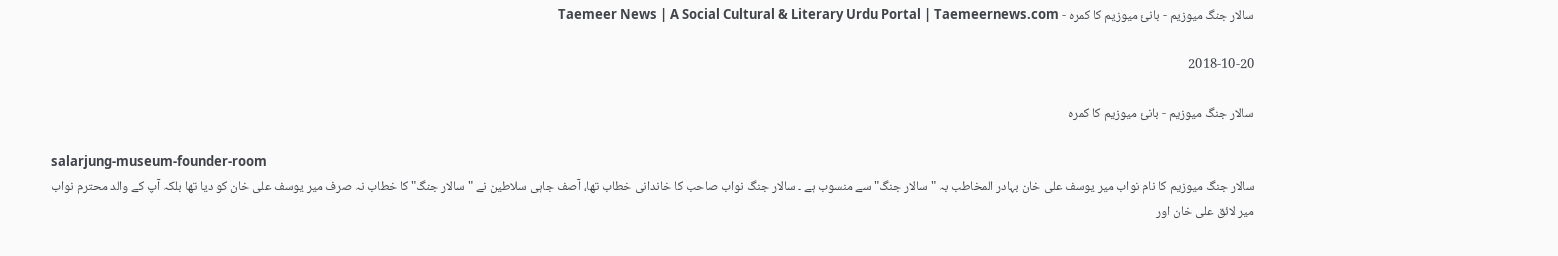سالار جنگ میوزیم - بانیٔ میوزیم کا کمرہ - Taemeer News | A Social Cultural & Literary Urdu Portal | Taemeernews.com

2018-10-20

سالار جنگ میوزیم - بانیٔ میوزیم کا کمرہ

salarjung-museum-founder-room
سالار جنگ میوزیم کا نام نواب میر یوسف علی خان بہادر المخاطب بہ "سالار جنگ" سے منسوب ہے ۔ سالار جنگ نواب صاحب کا خاندانی خطاب تھا، آصف جاہی سلاطین نے "سالار جنگ" کا خطاب نہ صرف میر یوسف علی خان کو دیا تھا بلکہ آپ کے والد محترم نواب میر لائق علی خان اور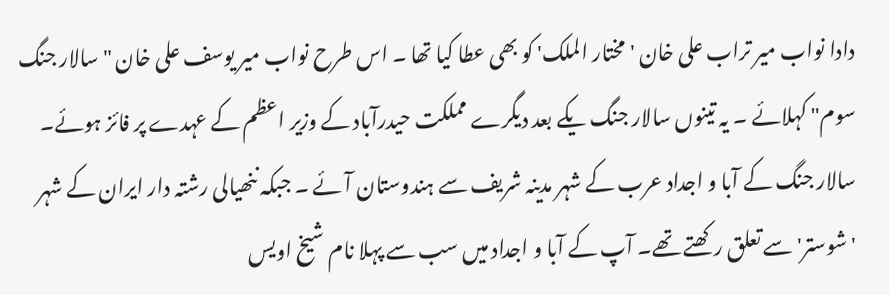دادا نواب میر تراب علی خان 'مختار الملک' کو بھی عطا کیا تھا ۔ اس طرح نواب میر یوسف علی خان "سالار جنگ سوم" کہلائے ۔ یہ تینوں سالار جنگ یکے بعد دیگرے مملکت حیدرآباد کے وزیر اعظم کے عہدے پر فائز ہوئے۔
سالار جنگ کے آبا و اجداد عرب کے شہر مدینہ شریف سے ہندوستان آئے ۔ جبکہ ننھیالی رشتہ دار ایران کے شہر 'شوستر' سے تعلق رکھتے تھے۔ آپ کے آبا و اجداد میں سب سے پہلا نام شیخ اویس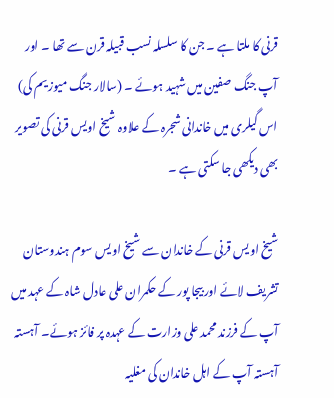قرنی کا ملتا ہے ۔ جن کا سلسلہ نسب قبیلہ قرن سے تھا ۔ اور آپ جنگ صفین میں شہید ہوئے ۔ (سالار جنگ میوزیم کی) اس گیلری میں خاندانی شجرہ کے علاوہ شیخ اویس قرنی کی تصویر بھی دیکھی جا سکتی ہے ۔

شیخ اویس قرنی کے خاندان سے شیخ اویس سوم ہندوستان تشریف لائے اور بیجا پور کے حکمران علی عادل شاہ کے عہد میں آپ کے فرزند محمد علی وزارت کے عہدہ پر فائز ہوئے۔ آہستہ آہستہ آپ کے اہل خاندان کی مغلیہ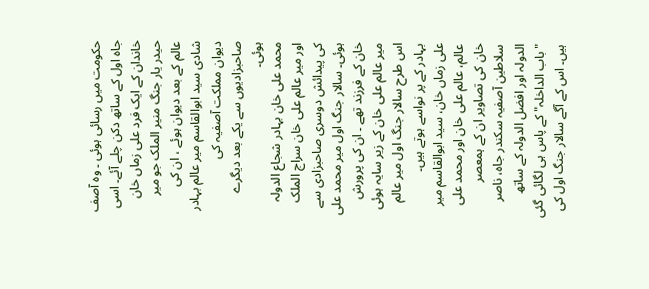حکومت میں رسائی ہوئی ۔ وہ آصف جاہ اول کے ساتھ دکن چلے آئے۔ اسی خاندان کے ایک فرد علی زماں خان حیدر یار جنگ منیر الملک جو میر عالم کے بعد دیوان ہوئے ، ان کی شادی سید ابوالقاسم میر عالم بہادر دیوان مملکت آصفیہ کی صاحبزادیوں سے یکے بعد دیگرے ہوئی۔
محمد علی خان بہادر شجاع الدولہ اور میر عالم علی خان سراج الملک کی پیدائش دوسری صاحبزادی سے ہوئی۔ سالار جنگ اول میر محمد علی خان کے فرزند تھے ۔ ان کی پرورش میر عالم علی خان کے زیر سایہ ہوئی اس طرح سالار جنگ اول میر عالم بہادر کے پر نواسے ہوتے ہیں۔
علی زماں خان، سید ابوالقاسم میر عالم، عالم علی خان اور محمد علی خان کی تصاویر ان کے ہمعصر سلاطین آصفیہ سکندر جاہ، ناصر الدولہ اور افضل الدولہ کے ساتھ "باب الداخلہ" کے پاس ہی لگائی گئی ہیں۔ اس کے آگے سالار جنگ اول کی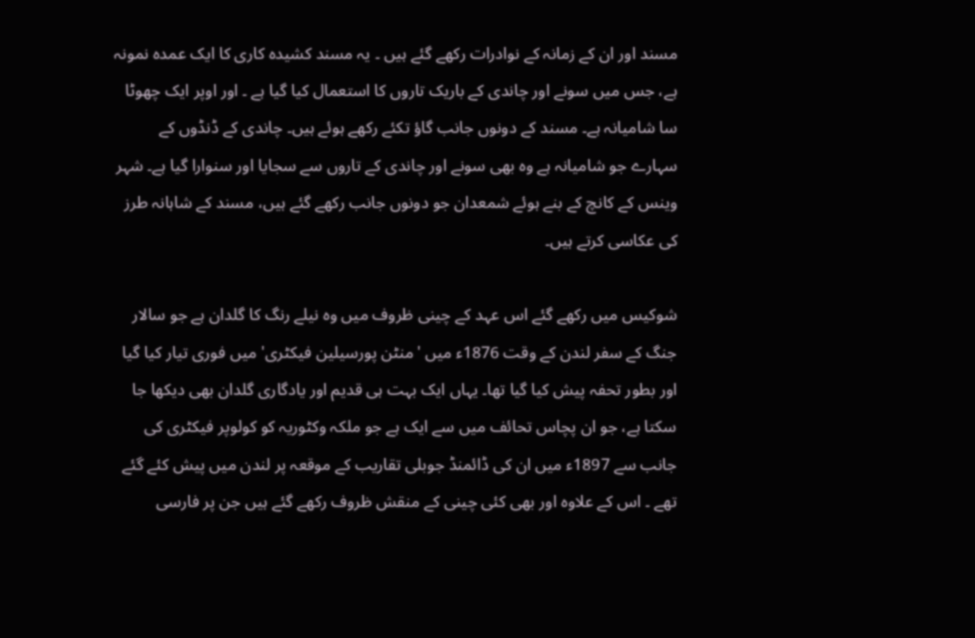مسند اور ان کے زمانہ کے نوادرات رکھے گئے ہیں ۔ یہ مسند کشیدہ کاری کا ایک عمدہ نمونہ ہے، جس میں سونے اور چاندی کے باریک تاروں کا استعمال کیا گیا ہے ۔ اور اوپر ایک چھوٹا سا شامیانہ ہے۔ مسند کے دونوں جانب گاؤ تکئے رکھے ہوئے ہیں۔ چاندی کے ڈنڈوں کے سہارے جو شامیانہ ہے وہ بھی سونے اور چاندی کے تاروں سے سجایا اور سنوارا گیا ہے۔ شہر وینس کے کانچ کے بنے ہوئے شمعدان جو دونوں جانب رکھے گئے ہیں، مسند کے شاہانہ طرز کی عکاسی کرتے ہیں۔

شوکیس میں رکھے گئے اس عہد کے چینی ظروف میں وہ نیلے رنگ کا گلدان ہے جو سالار جنگ کے سفر لندن کے وقت 1876ء میں 'منٹن پورسیلین فیکٹری' میں فوری تیار کیا گیا اور بطور تحفہ پیش کیا گیا تھا۔ یہاں ایک بہت ہی قدیم اور یادگاری گلدان بھی دیکھا جا سکتا ہے، جو ان پچاس تحائف میں سے ایک ہے جو ملکہ وکٹوریہ کو کولوپر فیکٹری کی جانب سے 1897ء میں ان کی ڈائمنڈ جوبلی تقاریب کے موقعہ پر لندن میں پیش کئے گئے تھے ۔ اس کے علاوہ اور بھی کئی چینی کے منقش ظروف رکھے گئے ہیں جن پر فارسی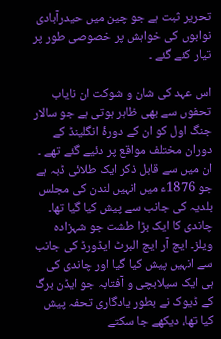تحریر ثبت ہے جو چین میں حیدرآبادی نوابوں کی خواہش پر خصوصی طور پر تیار کئے گئے ۔

اس عہد کی شان و شوکت ان نایاب تحفوں سے بھی ظاہر ہوتی ہے جو سالار جنگ اول کو ان کے دورۂ انگلینڈ کے دوران مختلف مواقع پر دئیے گئے تھے ۔ ان میں سے قابل ذکر ایک طلائی ڈبہ ہے جو 1876ء میں انہیں لندن کی مجلس بلدیہ کی جانب سے پیش کیا گیا تھا۔ چاندی کا ایک بڑا طشت جو شہزادہ ویلز۔ ایچ آر ایچ البرٹ ایڈورڈ کی جانب سے انہیں پیش کیا گیا اور چاندی کی ہی ایک سیلابچی و آفتابہ جو ایڈن برگ کے ڈیوک نے بطور یادگاری تحفہ پیش کیا تھا، دیکھے جا سکتے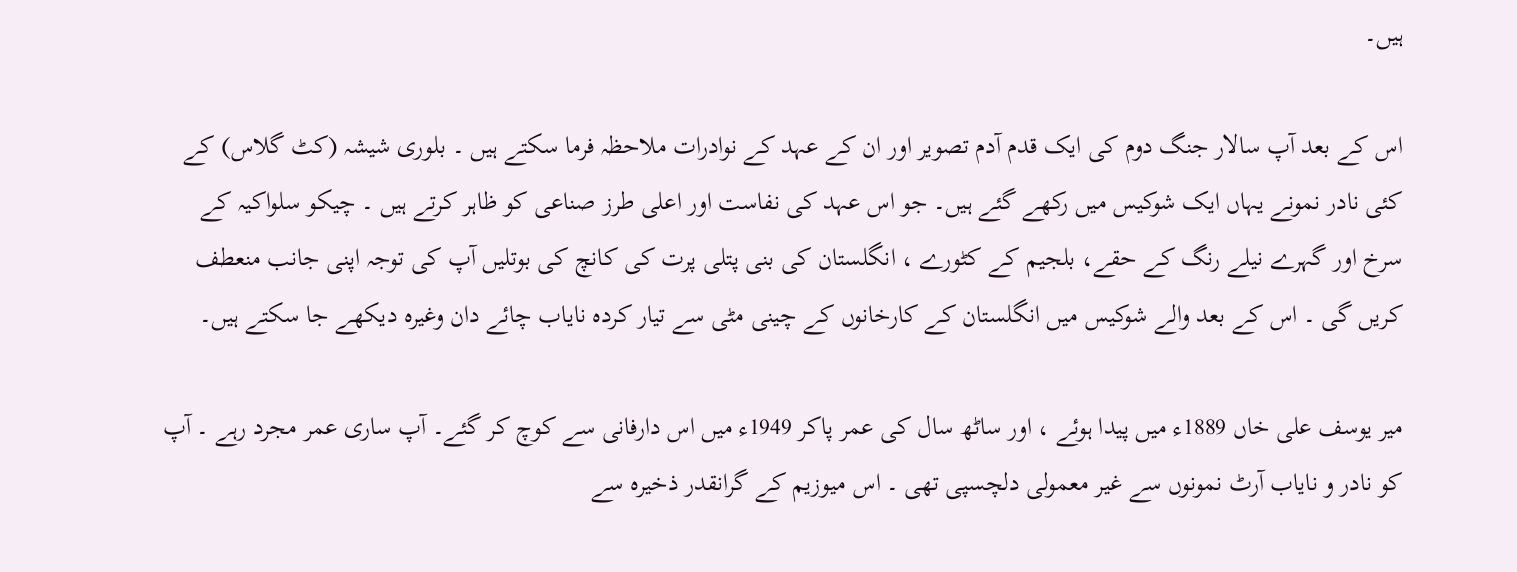ہیں۔

اس کے بعد آپ سالار جنگ دوم کی ایک قدم آدم تصویر اور ان کے عہد کے نوادرات ملاحظہ فرما سکتے ہیں ۔ بلوری شیشہ (کٹ گلاس) کے کئی نادر نمونے یہاں ایک شوکیس میں رکھے گئے ہیں۔ جو اس عہد کی نفاست اور اعلی طرز صناعی کو ظاہر کرتے ہیں ۔ چیکو سلواکیہ کے سرخ اور گہرے نیلے رنگ کے حقے، بلجیم کے کٹورے ، انگلستان کی بنی پتلی پرت کی کانچ کی بوتلیں آپ کی توجہ اپنی جانب منعطف کریں گی ۔ اس کے بعد والے شوکیس میں انگلستان کے کارخانوں کے چینی مٹی سے تیار کردہ نایاب چائے دان وغیرہ دیکھے جا سکتے ہیں۔

میر یوسف علی خاں 1889ء میں پیدا ہوئے ، اور ساٹھ سال کی عمر پاکر 1949ء میں اس دارفانی سے کوچ کر گئے۔ آپ ساری عمر مجرد رہے ۔ آپ کو نادر و نایاب آرٹ نمونوں سے غیر معمولی دلچسپی تھی ۔ اس میوزیم کے گرانقدر ذخیرہ سے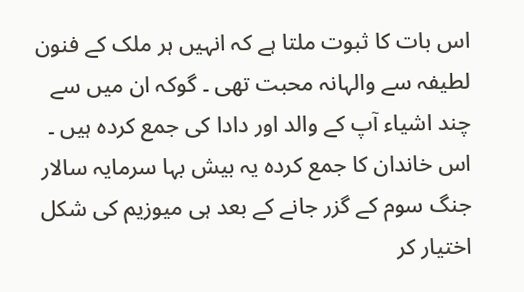اس بات کا ثبوت ملتا ہے کہ انہیں ہر ملک کے فنون لطیفہ سے والہانہ محبت تھی ۔ گوکہ ان میں سے چند اشیاء آپ کے والد اور دادا کی جمع کردہ ہیں ۔ اس خاندان کا جمع کردہ یہ بیش بہا سرمایہ سالار جنگ سوم کے گزر جانے کے بعد ہی میوزیم کی شکل اختیار کر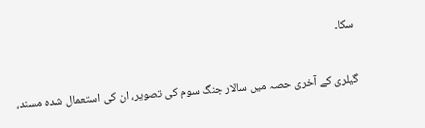سکا۔

گیلری کے آخری حصہ میں سالار جنگ سوم کی تصویر، ان کی استعمال شدہ مسند،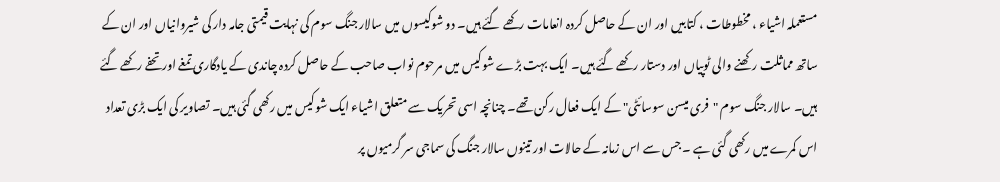مستعملہ اشیاء ، مخطوطات ، کتابیں اور ان کے حاصل کردہ انعامات رکھے گئے ہیں۔ دو شوکیسوں میں سالار جنگ سوم کی نہایت قیمتی جامہ دار کی شیروانیاں اور ان کے ساتھ مماثلت رکھنے والی ٹوپیاں اور دستار رکھے گئے ہیں۔ ایک بہت بڑے شوکیس میں مرحوم نواب صاحب کے حاصل کردہ چاندی کے یادگاری تمغے اور تحفے رکھے گئے ہیں۔ سالار جنگ سوم "فری میسن سوسائٹی" کے ایک فعال رکن تھے۔ چنانچہ اسی تحریک سے متعلق اشیاء ایک شوکیس میں رکھی گئی ہیں۔ تصاویر کی ایک بڑی تعداد اس کمرے میں رکھی گئی ہے ۔ جس سے اس زمانہ کے حالات اور تینوں سالار جنگ کی سماجی سر گرمیوں پر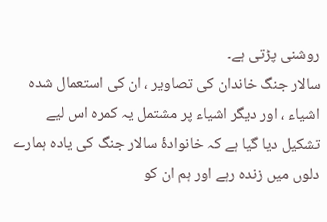روشنی پڑتی ہے۔
سالار جنگ خاندان کی تصاویر ، ان کی استعمال شدہ اشیاء ، اور دیگر اشیاء پر مشتمل یہ کمرہ اس لیے تشکیل دیا گیا ہے کہ خانوادۂ سالار جنگ کی یادہ ہمارے دلوں میں زندہ رہے اور ہم ان کو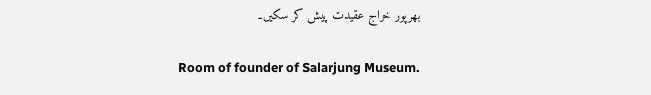بھرپور خراج عقیدت پیش کر سکیں۔

Room of founder of Salarjung Museum.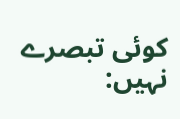کوئی تبصرے نہیں: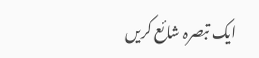ایک تبصرہ شائع کریں